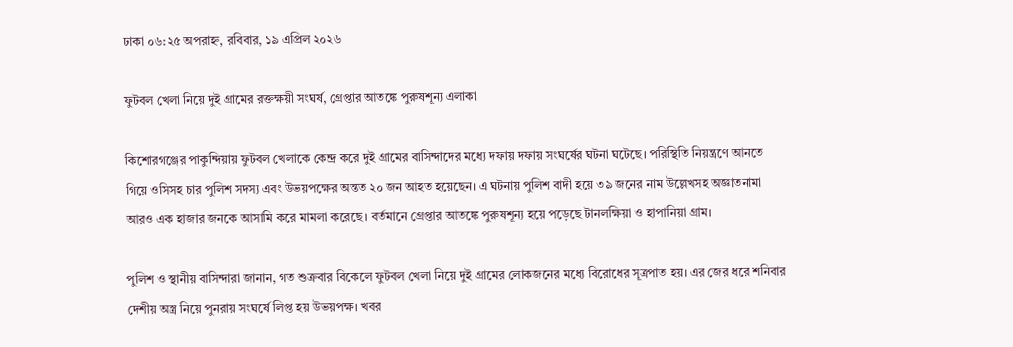ঢাকা ০৬:২৫ অপরাহ্ন, রবিবার, ১৯ এপ্রিল ২০২৬

ফুটবল খেলা নিয়ে দুই গ্রামের রক্তক্ষয়ী সংঘর্ষ, গ্রেপ্তার আতঙ্কে পুরুষশূন্য এলাকা

কিশোরগঞ্জের পাকুন্দিয়ায় ফুটবল খেলাকে কেন্দ্র করে দুই গ্রামের বাসিন্দাদের মধ্যে দফায় দফায় সংঘর্ষের ঘটনা ঘটেছে। পরিস্থিতি নিয়ন্ত্রণে আনতে গিয়ে ওসিসহ চার পুলিশ সদস্য এবং উভয়পক্ষের অন্তত ২০ জন আহত হয়েছেন। এ ঘটনায় পুলিশ বাদী হয়ে ৩৯ জনের নাম উল্লেখসহ অজ্ঞাতনামা আরও এক হাজার জনকে আসামি করে মামলা করেছে। বর্তমানে গ্রেপ্তার আতঙ্কে পুরুষশূন্য হয়ে পড়েছে টানলক্ষিয়া ও হাপানিয়া গ্রাম।

পুলিশ ও স্থানীয় বাসিন্দারা জানান, গত শুক্রবার বিকেলে ফুটবল খেলা নিয়ে দুই গ্রামের লোকজনের মধ্যে বিরোধের সূত্রপাত হয়। এর জের ধরে শনিবার দেশীয় অস্ত্র নিয়ে পুনরায় সংঘর্ষে লিপ্ত হয় উভয়পক্ষ। খবর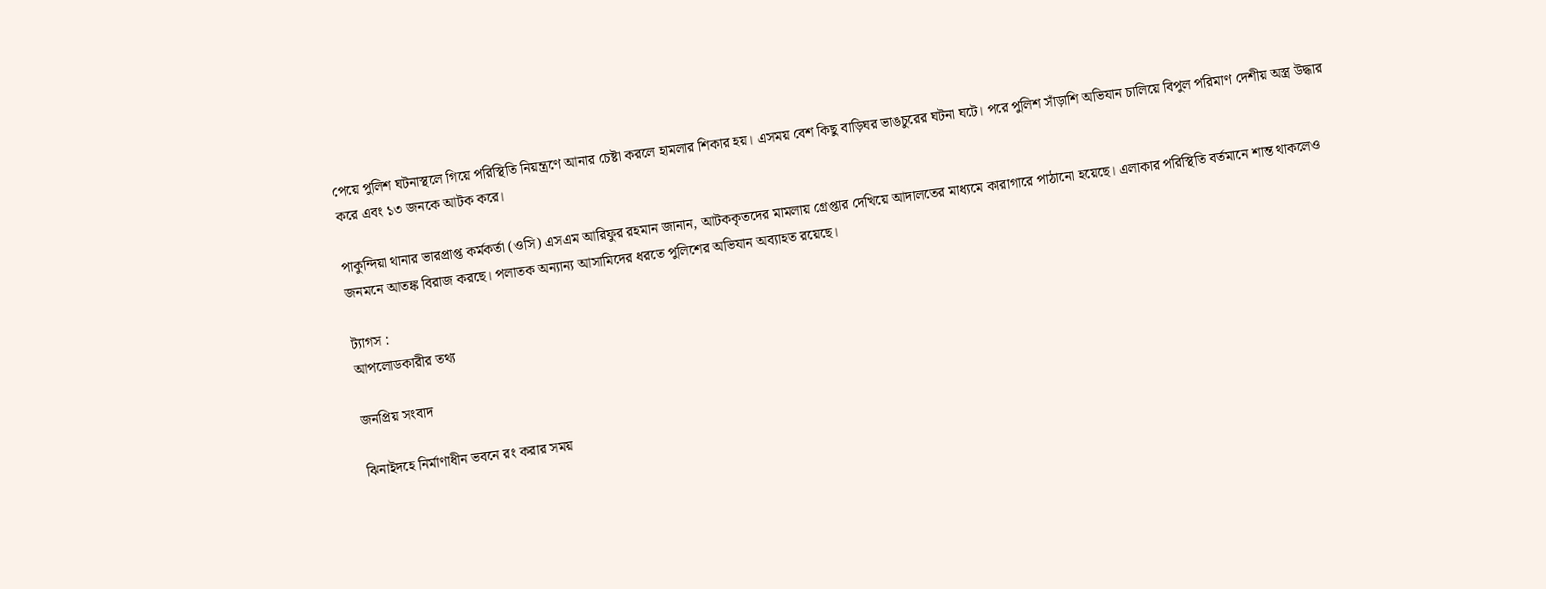পেয়ে পুলিশ ঘটনাস্থলে গিয়ে পরিস্থিতি নিয়ন্ত্রণে আনার চেষ্টা করলে হামলার শিকার হয়। এসময় বেশ কিছু বাড়িঘর ভাঙচুরের ঘটনা ঘটে। পরে পুলিশ সাঁড়াশি অভিযান চালিয়ে বিপুল পরিমাণ দেশীয় অস্ত্র উদ্ধার করে এবং ১৩ জনকে আটক করে।

পাকুন্দিয়া থানার ভারপ্রাপ্ত কর্মকর্তা (ওসি) এসএম আরিফুর রহমান জানান, আটককৃতদের মামলায় গ্রেপ্তার দেখিয়ে আদালতের মাধ্যমে কারাগারে পাঠানো হয়েছে। এলাকার পরিস্থিতি বর্তমানে শান্ত থাকলেও জনমনে আতঙ্ক বিরাজ করছে। পলাতক অন্যান্য আসামিদের ধরতে পুলিশের অভিযান অব্যাহত রয়েছে।

ট্যাগস :
আপলোডকারীর তথ্য

জনপ্রিয় সংবাদ

ঝিনাইদহে নির্মাণাধীন ভবনে রং করার সময়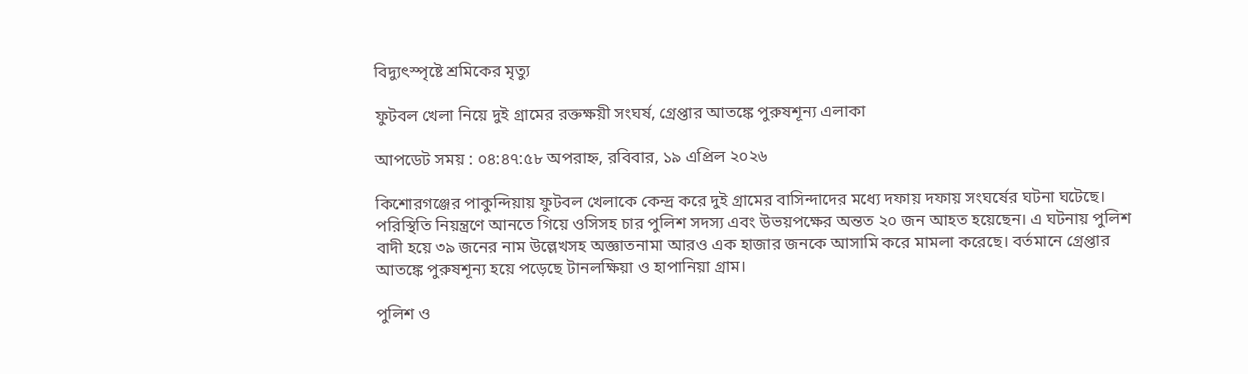বিদ্যুৎস্পৃষ্টে শ্রমিকের মৃত্যু

ফুটবল খেলা নিয়ে দুই গ্রামের রক্তক্ষয়ী সংঘর্ষ, গ্রেপ্তার আতঙ্কে পুরুষশূন্য এলাকা

আপডেট সময় : ০৪:৪৭:৫৮ অপরাহ্ন, রবিবার, ১৯ এপ্রিল ২০২৬

কিশোরগঞ্জের পাকুন্দিয়ায় ফুটবল খেলাকে কেন্দ্র করে দুই গ্রামের বাসিন্দাদের মধ্যে দফায় দফায় সংঘর্ষের ঘটনা ঘটেছে। পরিস্থিতি নিয়ন্ত্রণে আনতে গিয়ে ওসিসহ চার পুলিশ সদস্য এবং উভয়পক্ষের অন্তত ২০ জন আহত হয়েছেন। এ ঘটনায় পুলিশ বাদী হয়ে ৩৯ জনের নাম উল্লেখসহ অজ্ঞাতনামা আরও এক হাজার জনকে আসামি করে মামলা করেছে। বর্তমানে গ্রেপ্তার আতঙ্কে পুরুষশূন্য হয়ে পড়েছে টানলক্ষিয়া ও হাপানিয়া গ্রাম।

পুলিশ ও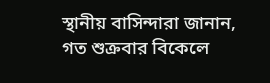স্থানীয় বাসিন্দারা জানান, গত শুক্রবার বিকেলে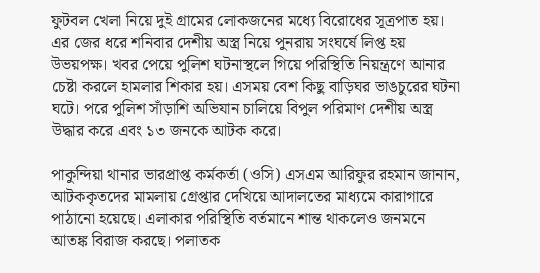ফুটবল খেলা নিয়ে দুই গ্রামের লোকজনের মধ্যে বিরোধের সূত্রপাত হয়। এর জের ধরে শনিবার দেশীয় অস্ত্র নিয়ে পুনরায় সংঘর্ষে লিপ্ত হয় উভয়পক্ষ। খবর পেয়ে পুলিশ ঘটনাস্থলে গিয়ে পরিস্থিতি নিয়ন্ত্রণে আনার চেষ্টা করলে হামলার শিকার হয়। এসময় বেশ কিছু বাড়িঘর ভাঙচুরের ঘটনা ঘটে। পরে পুলিশ সাঁড়াশি অভিযান চালিয়ে বিপুল পরিমাণ দেশীয় অস্ত্র উদ্ধার করে এবং ১৩ জনকে আটক করে।

পাকুন্দিয়া থানার ভারপ্রাপ্ত কর্মকর্তা (ওসি) এসএম আরিফুর রহমান জানান, আটককৃতদের মামলায় গ্রেপ্তার দেখিয়ে আদালতের মাধ্যমে কারাগারে পাঠানো হয়েছে। এলাকার পরিস্থিতি বর্তমানে শান্ত থাকলেও জনমনে আতঙ্ক বিরাজ করছে। পলাতক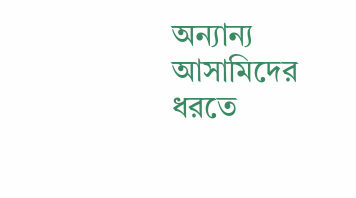অন্যান্য আসামিদের ধরতে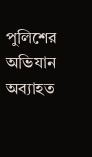পুলিশের অভিযান অব্যাহত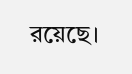রয়েছে।